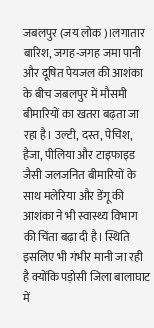जबलपुर (जय लोक)।लगातार बारिश, जगह-जगह जमा पानी और दूषित पेयजल की आशंका के बीच जबलपुर में मौसमी बीमारियों का खतरा बढ़ता जा रहा है। उल्टी, दस्त, पेचिश, हैजा, पीलिया और टाइफाइड जैसी जलजनित बीमारियों के साथ मलेरिया और डेंगू की आशंका ने भी स्वास्थ्य विभाग की चिंता बढ़ा दी है। स्थिति इसलिए भी गंभीर मानी जा रही है क्योंकि पड़ोसी जिला बालाघाट में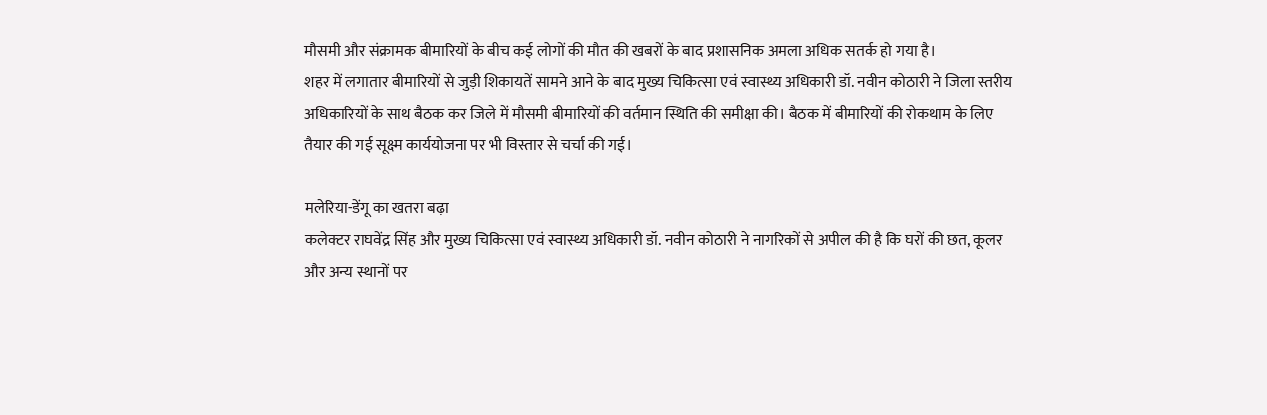मौसमी और संक्रामक बीमारियों के बीच कई लोगों की मौत की खबरों के बाद प्रशासनिक अमला अधिक सतर्क हो गया है।
शहर में लगातार बीमारियों से जुड़ी शिकायतें सामने आने के बाद मुख्य चिकित्सा एवं स्वास्थ्य अधिकारी डॉ. नवीन कोठारी ने जिला स्तरीय अधिकारियों के साथ बैठक कर जिले में मौसमी बीमारियों की वर्तमान स्थिति की समीक्षा की। बैठक में बीमारियों की रोकथाम के लिए तैयार की गई सूक्ष्म कार्ययोजना पर भी विस्तार से चर्चा की गई।

मलेरिया-डेंगू का खतरा बढ़ा
कलेक्टर राघवेंद्र सिंह और मुख्य चिकित्सा एवं स्वास्थ्य अधिकारी डॉ. नवीन कोठारी ने नागरिकों से अपील की है कि घरों की छत, कूलर और अन्य स्थानों पर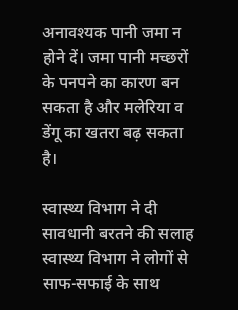अनावश्यक पानी जमा न होने दें। जमा पानी मच्छरों के पनपने का कारण बन सकता है और मलेरिया व डेंगू का खतरा बढ़ सकता है।

स्वास्थ्य विभाग ने दी सावधानी बरतने की सलाह
स्वास्थ्य विभाग ने लोगों से साफ-सफाई के साथ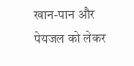खान-पान और पेयजल को लेकर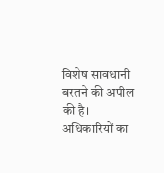विशेष सावधानी बरतने की अपील की है। अधिकारियों का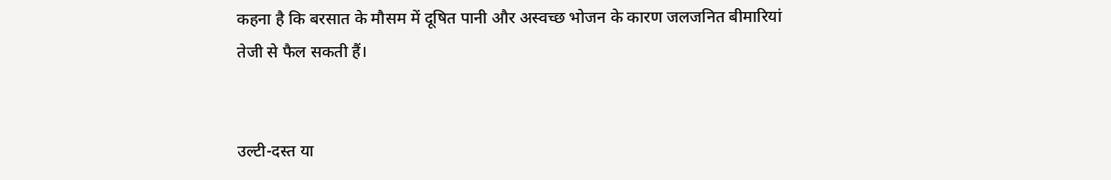कहना है कि बरसात के मौसम में दूषित पानी और अस्वच्छ भोजन के कारण जलजनित बीमारियां तेजी से फैल सकती हैं।


उल्टी-दस्त या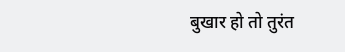बुखार हो तो तुरंत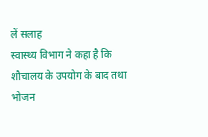लें सलाह
स्वास्थ्य विभाग ने कहा है कि शौचालय के उपयोग के बाद तथा भोजन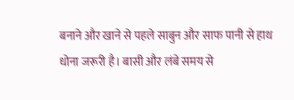बनाने और खाने से पहले साबुन और साफ पानी से हाथ धोना जरूरी है। बासी और लंबे समय से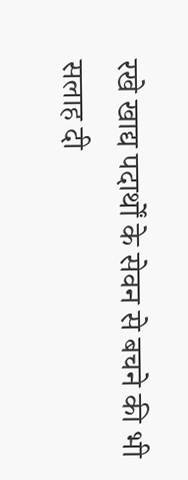रखे खाद्य पदार्थों के सेवन से बचने की भी सलाह दी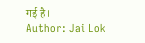गई है।
Author: Jai Lok